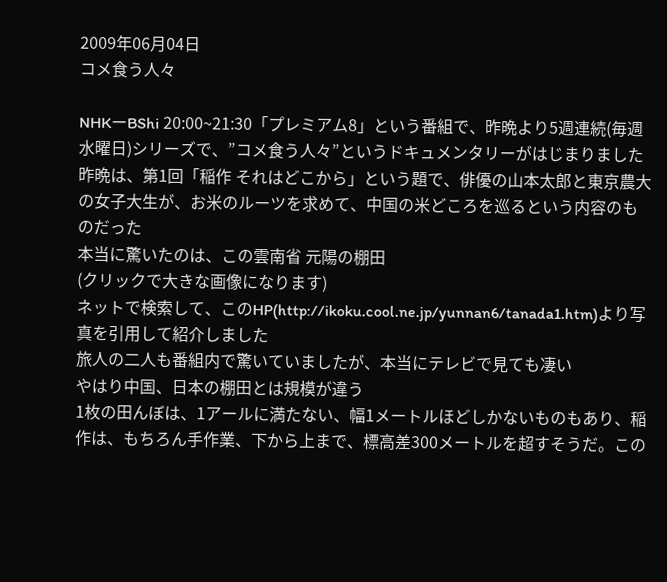2009年06月04日
コメ食う人々

NHKーBShi 20:00~21:30「プレミアム8」という番組で、昨晩より5週連続(毎週水曜日)シリーズで、”コメ食う人々”というドキュメンタリーがはじまりました
昨晩は、第1回「稲作 それはどこから」という題で、俳優の山本太郎と東京農大の女子大生が、お米のルーツを求めて、中国の米どころを巡るという内容のものだった
本当に驚いたのは、この雲南省 元陽の棚田
(クリックで大きな画像になります)
ネットで検索して、このHP(http://ikoku.cool.ne.jp/yunnan6/tanada1.htm)より写真を引用して紹介しました
旅人の二人も番組内で驚いていましたが、本当にテレビで見ても凄い
やはり中国、日本の棚田とは規模が違う
1枚の田んぼは、1アールに満たない、幅1メートルほどしかないものもあり、稲作は、もちろん手作業、下から上まで、標高差300メートルを超すそうだ。この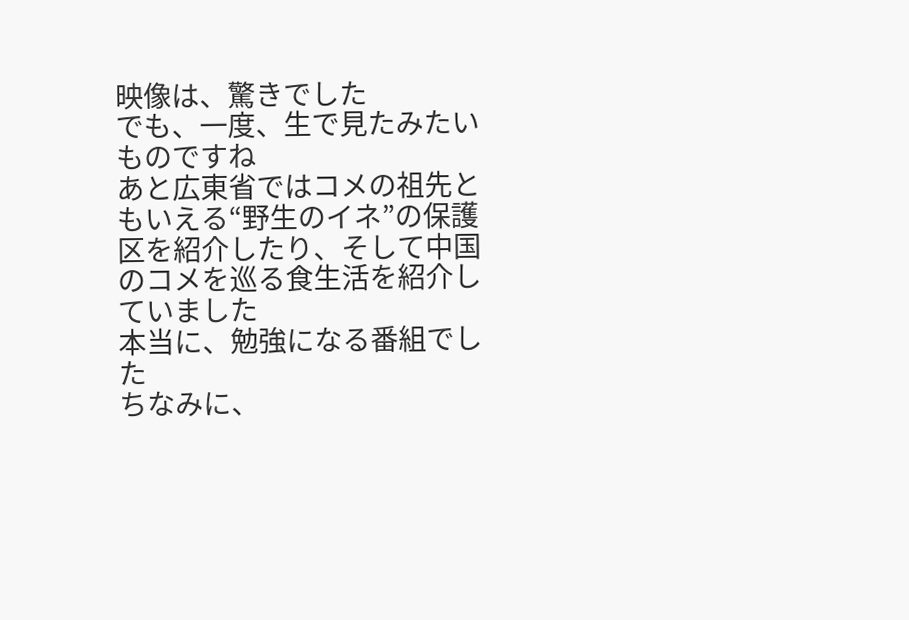映像は、驚きでした
でも、一度、生で見たみたいものですね
あと広東省ではコメの祖先ともいえる“野生のイネ”の保護区を紹介したり、そして中国のコメを巡る食生活を紹介していました
本当に、勉強になる番組でした
ちなみに、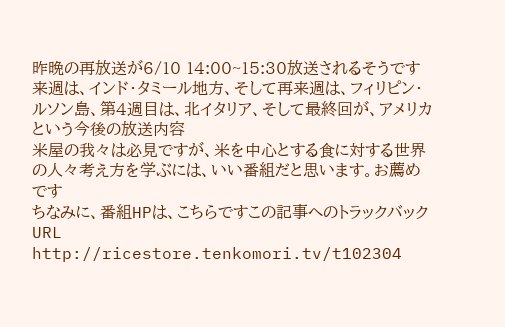昨晩の再放送が6/10 14:00~15:30放送されるそうです
来週は、インド・タミール地方、そして再来週は、フィリピン・ルソン島、第4週目は、北イタリア、そして最終回が、アメリカという今後の放送内容
米屋の我々は必見ですが、米を中心とする食に対する世界の人々考え方を学ぶには、いい番組だと思います。お薦めです
ちなみに、番組HPは、こちらですこの記事へのトラックバックURL
http://ricestore.tenkomori.tv/t102304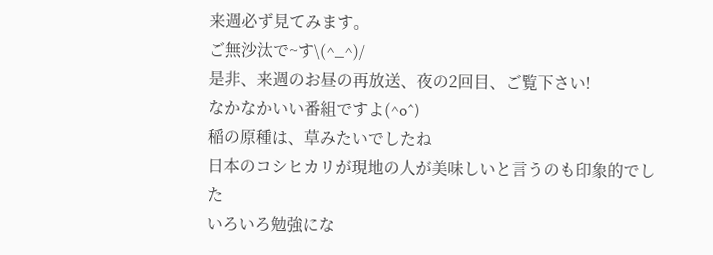来週必ず見てみます。
ご無沙汰で~す\(^_^)/
是非、来週のお昼の再放送、夜の2回目、ご覧下さい!
なかなかいい番組ですよ(^o^)
稲の原種は、草みたいでしたね
日本のコシヒカリが現地の人が美味しいと言うのも印象的でした
いろいろ勉強にな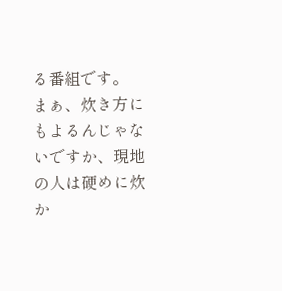る番組です。
まぁ、炊き方にもよるんじゃないですか、現地の人は硬めに炊か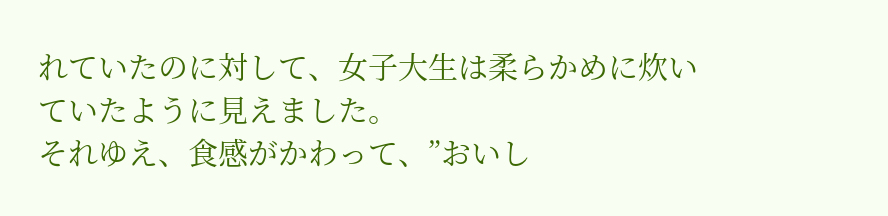れていたのに対して、女子大生は柔らかめに炊いていたように見えました。
それゆえ、食感がかわって、”おいし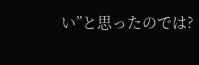い”と思ったのでは?